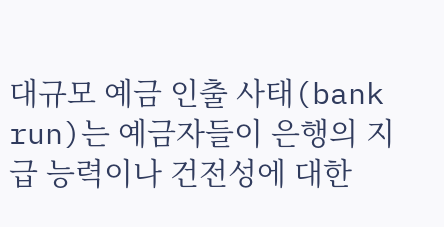대규모 예금 인출 사태(bank run)는 예금자들이 은행의 지급 능력이나 건전성에 대한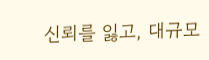신뢰를 잃고, 대규모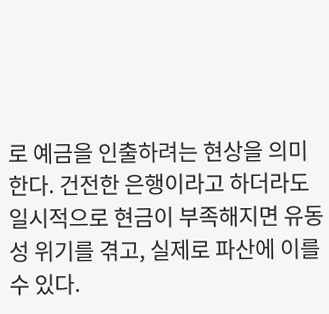로 예금을 인출하려는 현상을 의미한다. 건전한 은행이라고 하더라도 일시적으로 현금이 부족해지면 유동성 위기를 겪고, 실제로 파산에 이를 수 있다.